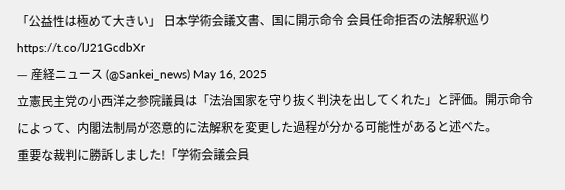「公益性は極めて大きい」 日本学術会議文書、国に開示命令 会員任命拒否の法解釈巡りhttps://t.co/lJ21GcdbXr
— 産経ニュース (@Sankei_news) May 16, 2025
立憲民主党の小西洋之参院議員は「法治国家を守り抜く判決を出してくれた」と評価。開示命令によって、内閣法制局が恣意的に法解釈を変更した過程が分かる可能性があると述べた。
重要な裁判に勝訴しました!「学術会議会員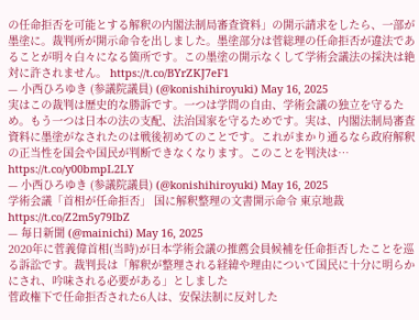の任命拒否を可能とする解釈の内閣法制局審査資料」の開示請求をしたら、一部が墨塗に。裁判所が開示命令を出しました。墨塗部分は菅総理の任命拒否が違法であることが明々白々になる箇所です。この墨塗の開示なくして学術会議法の採決は絶対に許されません。 https://t.co/BYrZKJ7eF1
— 小西ひろゆき (参議院議員) (@konishihiroyuki) May 16, 2025
実はこの裁判は歴史的な勝訴です。一つは学問の自由、学術会議の独立を守るため。もう一つは日本の法の支配、法治国家を守るためです。実は、内閣法制局審査資料に墨塗がなされたのは戦後初めてのことです。これがまかり通るなら政府解釈の正当性を国会や国民が判断できなくなります。このことを判決は… https://t.co/y00bmpL2LY
— 小西ひろゆき (参議院議員) (@konishihiroyuki) May 16, 2025
学術会議「首相が任命拒否」 国に解釈整理の文書開示命令 東京地裁https://t.co/Z2m5y79IbZ
— 毎日新聞 (@mainichi) May 16, 2025
2020年に菅義偉首相(当時)が日本学術会議の推薦会員候補を任命拒否したことを巡る訴訟です。裁判長は「解釈が整理される経緯や理由について国民に十分に明らかにされ、吟味される必要がある」としました
菅政権下で任命拒否された6人は、安保法制に反対した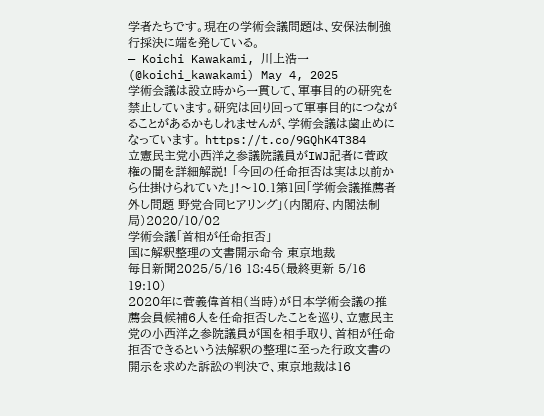学者たちです。現在の学術会議問題は、安保法制強行採決に端を発している。
— Koichi Kawakami, 川上浩一 (@koichi_kawakami) May 4, 2025
学術会議は設立時から一貫して、軍事目的の研究を禁止しています。研究は回り回って軍事目的につながることがあるかもしれませんが、学術会議は歯止めになっています。 https://t.co/9GQhK4T384
立憲民主党小西洋之参議院議員がIWJ記者に菅政権の闇を詳細解説! 「今回の任命拒否は実は以前から仕掛けられていた」!〜10.1第1回「学術会議推薦者外し問題 野党合同ヒアリング」(内閣府、内閣法制局)2020/10/02
学術会議「首相が任命拒否」
国に解釈整理の文書開示命令 東京地裁
毎日新聞2025/5/16 18:45(最終更新 5/16 19:10)
2020年に菅義偉首相(当時)が日本学術会議の推薦会員候補6人を任命拒否したことを巡り、立憲民主党の小西洋之参院議員が国を相手取り、首相が任命拒否できるという法解釈の整理に至った行政文書の開示を求めた訴訟の判決で、東京地裁は16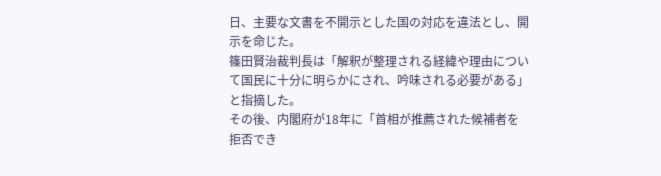日、主要な文書を不開示とした国の対応を違法とし、開示を命じた。
篠田賢治裁判長は「解釈が整理される経緯や理由について国民に十分に明らかにされ、吟味される必要がある」と指摘した。
その後、内閣府が18年に「首相が推薦された候補者を拒否でき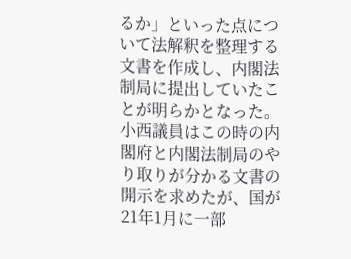るか」といった点について法解釈を整理する文書を作成し、内閣法制局に提出していたことが明らかとなった。
小西議員はこの時の内閣府と内閣法制局のやり取りが分かる文書の開示を求めたが、国が21年1月に一部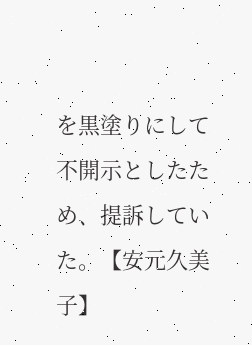を黒塗りにして不開示としたため、提訴していた。【安元久美子】